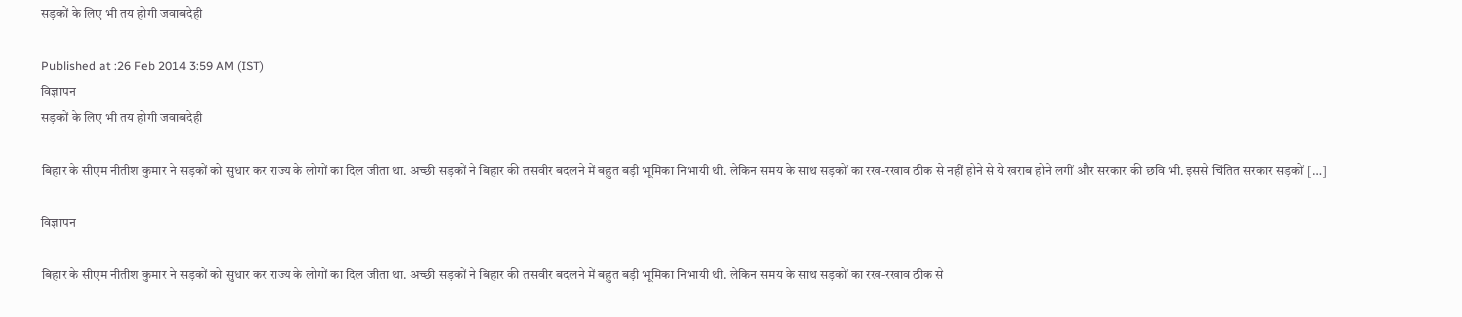सड़कों के लिए भी तय होगी जवाबदेही

Published at :26 Feb 2014 3:59 AM (IST)
विज्ञापन
सड़कों के लिए भी तय होगी जवाबदेही

बिहार के सीएम नीतीश कुमार ने सड़कों को सुधार कर राज्य के लोगों का दिल जीता था. अच्छी सड़कों ने बिहार की तसवीर बदलने में बहुत बड़ी भूमिका निभायी थी. लेकिन समय के साथ सड़कों का रख-रखाव ठीक से नहीं होने से ये खराब होने लगीं और सरकार की छवि भी. इससे चिंतित सरकार सड़कों […]

विज्ञापन

बिहार के सीएम नीतीश कुमार ने सड़कों को सुधार कर राज्य के लोगों का दिल जीता था. अच्छी सड़कों ने बिहार की तसवीर बदलने में बहुत बड़ी भूमिका निभायी थी. लेकिन समय के साथ सड़कों का रख-रखाव ठीक से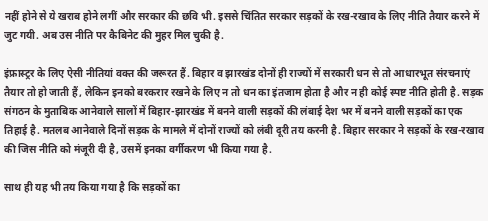नहीं होने से ये खराब होने लगीं और सरकार की छवि भी. इससे चिंतित सरकार सड़कों के रख-रखाव के लिए नीति तैयार करने में जुट गयी. अब उस नीति पर कैबिनेट की मुहर मिल चुकी है.

इंफ्रास्ट्रर के लिए ऐसी नीतियां वक्त की जरूरत हैं. बिहार व झारखंड दोनों ही राज्यों में सरकारी धन से तो आधारभूत संरचनाएं तैयार तो हो जाती हैं, लेकिन इनको बरकरार रखने के लिए न तो धन का इंतजाम होता है और न ही कोई स्पष्ट नीति होती है. सड़क संगठन के मुताबिक आनेवाले सालों में बिहार-झारखंड में बनने वाली सड़कों की लंबाई देश भर में बनने वाली सड़कों का एक तिहाई है. मतलब आनेवाले दिनों सड़क के मामले में दोनों राज्यों को लंबी दूरी तय करनी है. बिहार सरकार ने सड़कों के रख-रखाव की जिस नीति को मंजूरी दी है, उसमें इनका वर्गीकरण भी किया गया है.

साथ ही यह भी तय किया गया है कि सड़कों का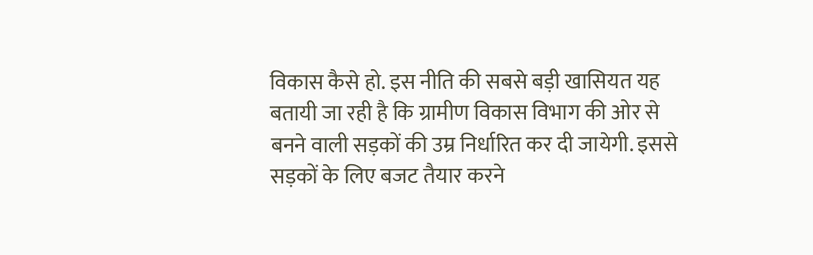विकास कैसे हो. इस नीति की सबसे बड़ी खासियत यह बतायी जा रही है कि ग्रामीण विकास विभाग की ओर से बनने वाली सड़कों की उम्र निर्धारित कर दी जायेगी. इससे सड़कों के लिए बजट तैयार करने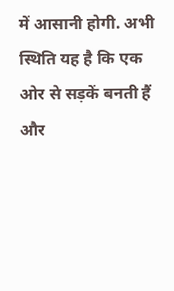में आसानी होगी. अभी स्थिति यह है कि एक ओर से सड़कें बनती हैं और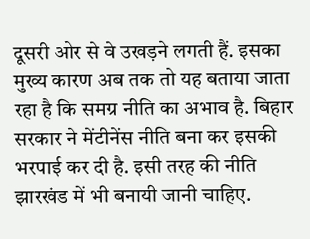दूसरी ओर से वे उखड़ने लगती हैं. इसका मुख्य कारण अब तक तो यह बताया जाता रहा है कि समग्र नीति का अभाव है. बिहार सरकार ने मेंटीनेंस नीति बना कर इसकी भरपाई कर दी है. इसी तरह की नीति झारखंड में भी बनायी जानी चाहिए.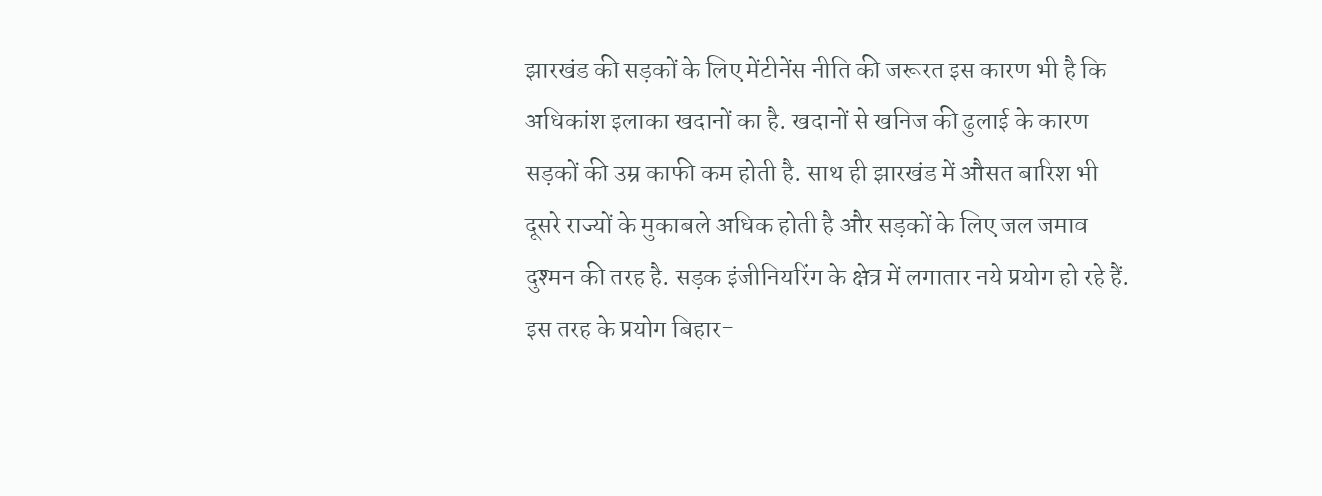झारखंड की सड़कों के लिए मेंटीनेंस नीति की जरूरत इस कारण भी है कि अधिकांश इलाका खदानों का है. खदानों से खनिज की ढुलाई के कारण सड़कों की उम्र काफी कम होती है. साथ ही झारखंड में औसत बारिश भी दूसरे राज्यों के मुकाबले अधिक होती है और सड़कों के लिए जल जमाव दुश्मन की तरह है. सड़क इंजीनियरिंग के क्षेत्र में लगातार नये प्रयोग हो रहे हैं. इस तरह के प्रयोग बिहार-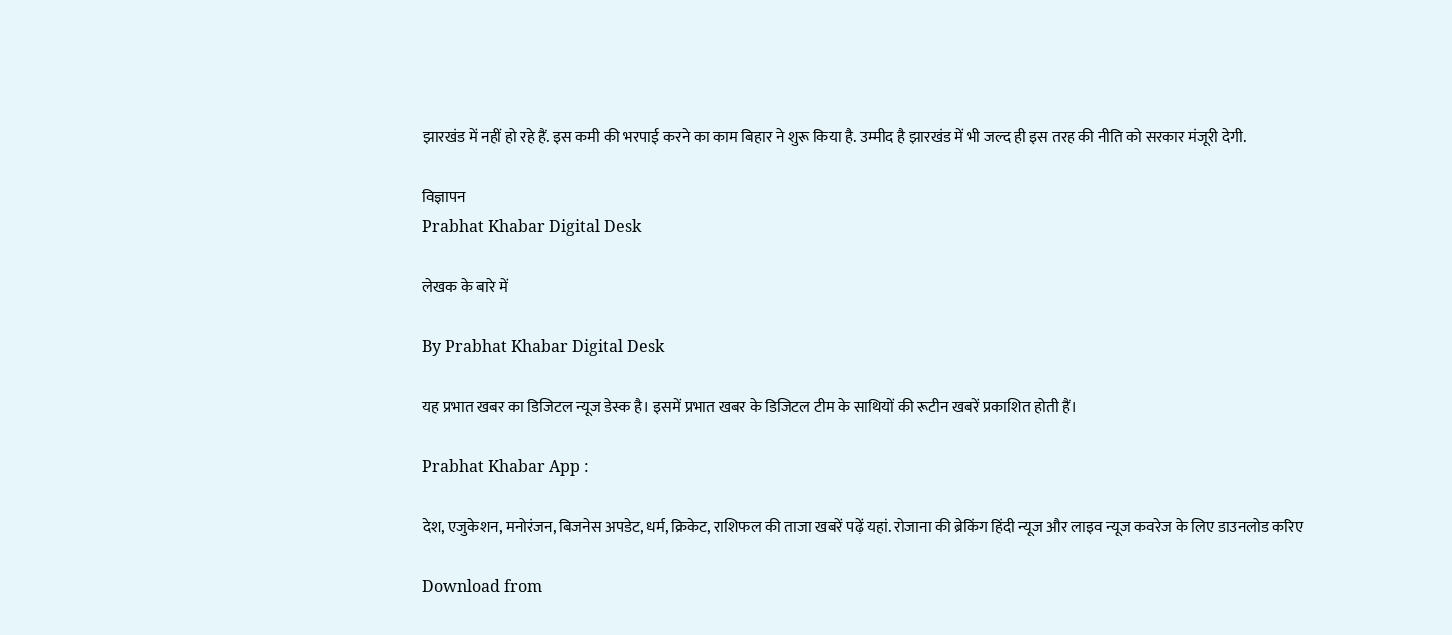झारखंड में नहीं हो रहे हैं. इस कमी की भरपाई करने का काम बिहार ने शुरू किया है. उम्मीद है झारखंड में भी जल्द ही इस तरह की नीति को सरकार मंजूरी देगी.

विज्ञापन
Prabhat Khabar Digital Desk

लेखक के बारे में

By Prabhat Khabar Digital Desk

यह प्रभात खबर का डिजिटल न्यूज डेस्क है। इसमें प्रभात खबर के डिजिटल टीम के साथियों की रूटीन खबरें प्रकाशित होती हैं।

Prabhat Khabar App :

देश, एजुकेशन, मनोरंजन, बिजनेस अपडेट, धर्म, क्रिकेट, राशिफल की ताजा खबरें पढ़ें यहां. रोजाना की ब्रेकिंग हिंदी न्यूज और लाइव न्यूज कवरेज के लिए डाउनलोड करिए

Download from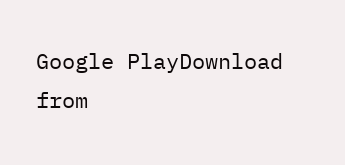Google PlayDownload from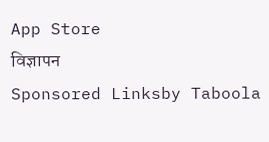App Store
विज्ञापन
Sponsored Linksby Taboola